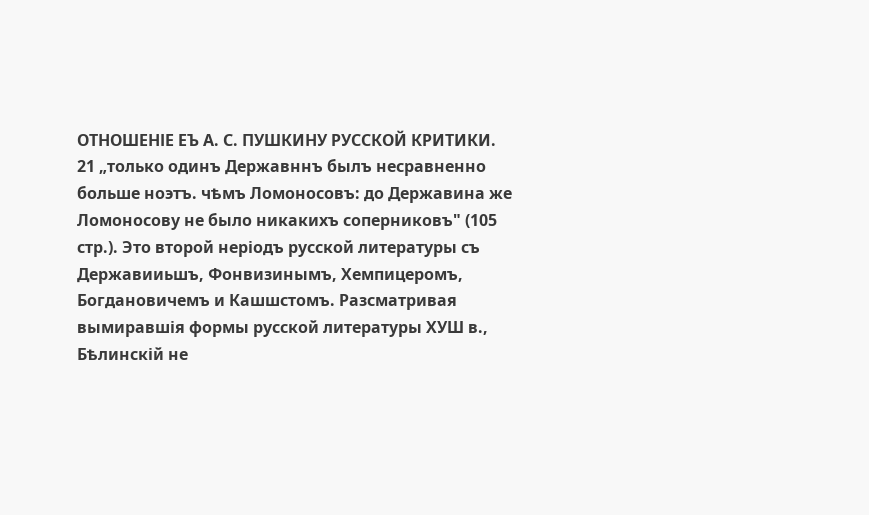ОТНОШЕНІЕ ЕЪ А. С. ПУШКИНУ РУССКОЙ КРИТИКИ. 21 „только одинъ Державннъ былъ несравненно больше ноэтъ. чѣмъ Ломоносовъ: до Державина же Ломоносову не было никакихъ соперниковъ" (105 стр.). Это второй неріодъ русской литературы съ Державииьшъ, Фонвизинымъ, Хемпицеромъ, Богдановичемъ и Кашшстомъ. Разсматривая вымиравшія формы русской литературы ХУШ в., Бѣлинскій не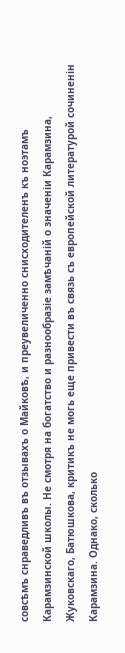совсѣмъ снраведливъ въ отзывахъ о Майковѣ, и преувеличенно снисходителенъ къ ноэтамъ Карамзинской школы. Не смотря на богатство и разнообразіе замѣчаній о значеніи Карамзина, Жуковскаго, Батюшкова, критикъ не могь еще привести въ связь съ европейской литературой сочиненін Карамзина. Однако, сколько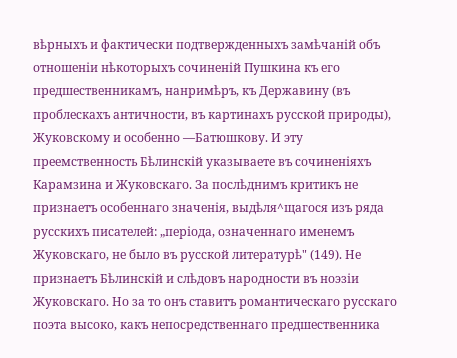вѣрныхъ и фактически подтвержденныхъ замѣчаній объ отношеніи нѣкоторыхъ сочиненій Пушкина къ его предшественникамъ, нанримѣръ, къ Державину (въ проблескахъ античности, въ картинахъ русской природы), Жуковскому и особенно —Батюшкову. И эту преемственность Бѣлинскій указываете въ сочиненіяхъ Карамзина и Жуковскаго. За послѣднимъ критикъ не признаетъ особеннаго значенія, выдѣля^щагося изъ ряда русскихъ писателей: „періода, означеннаго именемъ Жуковскаго, не было въ русской литературѣ" (149). Не признаетъ Бѣлинскій и слѣдовъ народности въ ноэзіи Жуковскаго. Но за то онъ ставитъ романтическаго русскаго поэта высоко, какъ непосредственнаго предшественника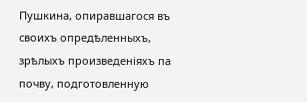Пушкина, опиравшагося въ своихъ опредѣленныхъ, зрѣлыхъ произведеніяхъ па почву, подготовленную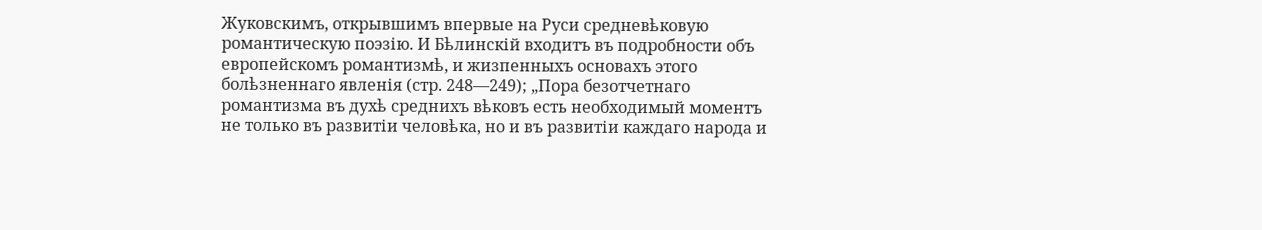Жуковскимъ, открывшимъ впервые на Руси средневѣковую романтическую поэзію. И Бѣлинскій входитъ въ подробности объ европейскомъ романтизмѣ, и жизпенныхъ основахъ этого болѣзненнаго явленія (стр. 248—249); „Пора безотчетнаго романтизма въ духѣ среднихъ вѣковъ есть необходимый моментъ не только въ развитіи человѣка, но и въ развитіи каждаго народа и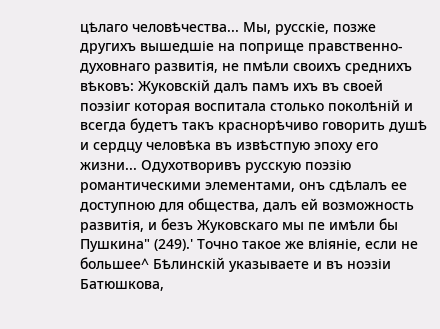цѣлаго человѣчества... Мы, русскіе, позже другихъ вышедшіе на поприще правственно-духовнаго развитія, не пмѣли своихъ среднихъ вѣковъ: Жуковскій далъ памъ ихъ въ своей поэзіиг которая воспитала столько поколѣній и всегда будетъ такъ краснорѣчиво говорить душѣ и сердцу человѣка въ извѣстпую эпоху его жизни... Одухотворивъ русскую поэзію романтическими элементами, онъ сдѣлалъ ее доступною для общества, далъ ей возможность развитія, и безъ Жуковскаго мы пе имѣли бы Пушкина" (249).' Точно такое же вліяніе, если не большее^ Бѣлинскій указываете и въ ноэзіи Батюшкова,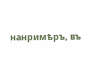нанримѣръ, въ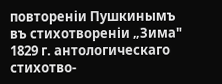повтореніи Пушкинымъ въ стихотвореніи „Зима" 1829 г. антологическаго стихотво-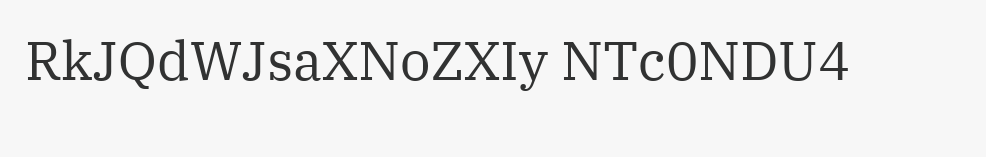RkJQdWJsaXNoZXIy NTc0NDU4